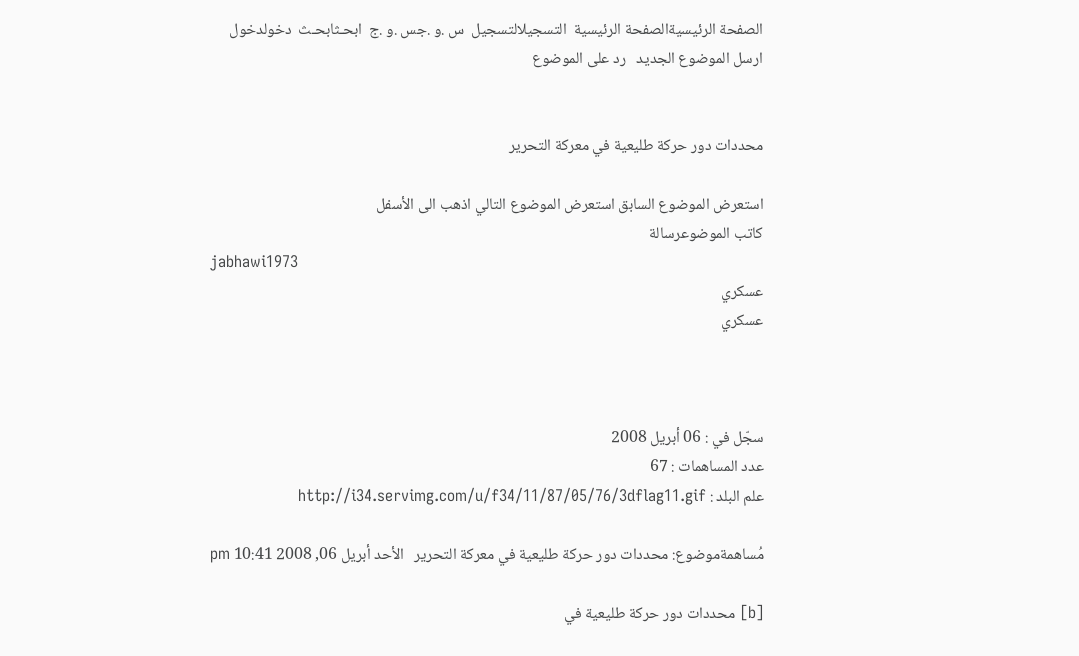الصفحة الرئيسيةالصفحة الرئيسية  التسجيلالتسجيل  س .و .جس .و .ج  ابحـثابحـث  دخولدخول
ارسل الموضوع الجديد   رد على الموضوع


محددات دور حركة طليعية في معركة التحرير

استعرض الموضوع السابق استعرض الموضوع التالي اذهب الى الأسفل
كاتب الموضوعرسالة
jabhawi1973
عسكري
عسكري



سجّل في : 06 أبريل 2008
عدد المساهمات : 67
علم البلد : http://i34.servimg.com/u/f34/11/87/05/76/3dflag11.gif

مُساهمةموضوع: محددات دور حركة طليعية في معركة التحرير   الأحد أبريل 06, 2008 10:41 pm

[b] محددات دور حركة طليعية في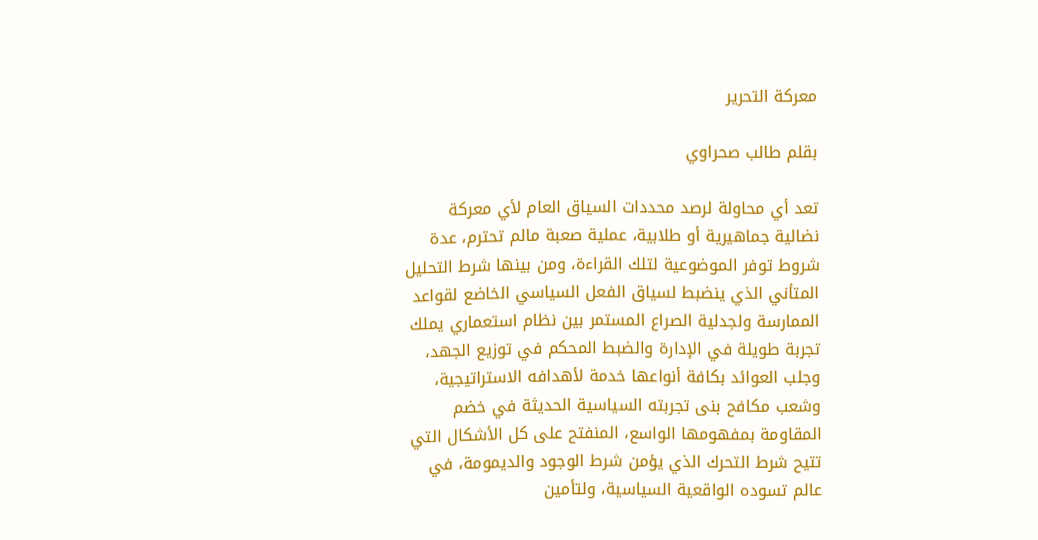معركة التحرير

بقلم طالب صحراوي

تعد أي محاولة لرصد محددات السياق العام لأي معركة نضالية جماهيرية أو طلابية، عملية صعبة مالم تحترم، عدة شروط توفر الموضوعية لتلك القراءة، ومن بينها شرط التحليل المتأني الذي ينضبط لسياق الفعل السياسي الخاضع لقواعد الممارسة ولجدلية الصراع المستمر بين نظام استعماري يملك تجربة طويلة في الإدارة والضبط المحكم في توزيع الجهد، وجلب العوائد بكافة أنواعها خدمة لأهدافه الاستراتيجية، وشعب مكافح بنى تجربته السياسية الحديثة في خضم المقاومة بمفهومها الواسع، المنفتح على كل الأشكال التي تتيح شرط التحرك الذي يؤمن شرط الوجود والديمومة، في عالم تسوده الواقعية السياسية، ولتأمين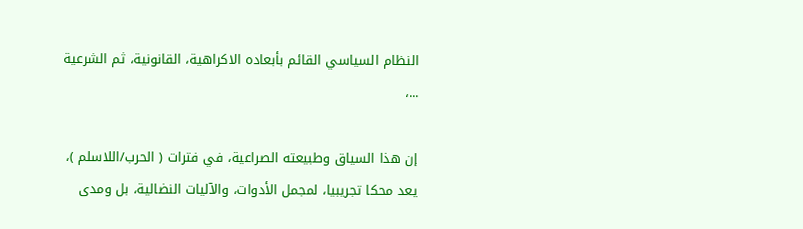النظام السياسي القائم بأبعاده الاكراهية، القانونية، ثم الشرعية ...،

إن هذا السياق وطبيعته الصراعية، في فترات ( الحرب/اللاسلم )، يعد محكا تجريبيا، لمجمل الأدوات، والآليات النضالية، بل ومدى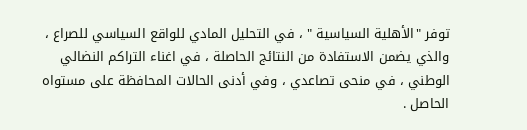توفر "الأهلية السياسية " ، في التحليل المادي للواقع السياسي للصراع ، والذي يضمن الاستفادة من النتائج الحاصلة ، في اغناء التراكم النضالي الوطني ، في منحى تصاعدي ، وفي أدنى الحالات المحافظة على مستواه الحاصل .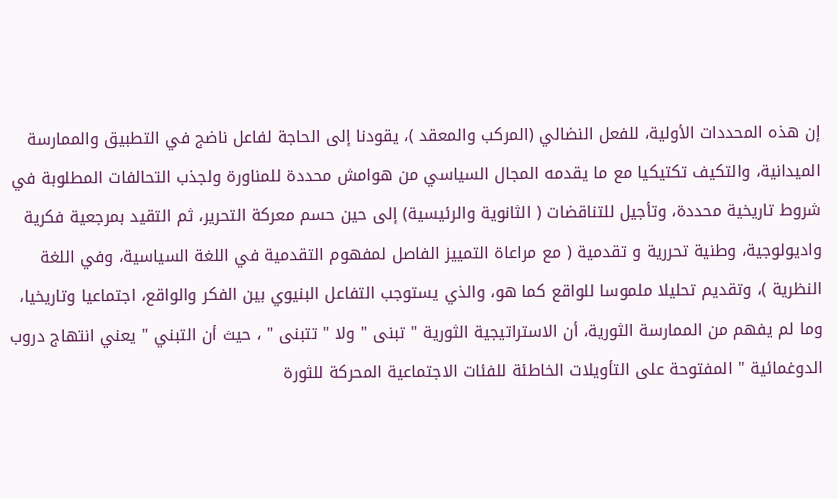إن هذه المحددات الأولية، للفعل النضالي (المركب والمعقد )، يقودنا إلى الحاجة لفاعل ناضج في التطبيق والممارسة الميدانية، والتكيف تكتيكيا مع ما يقدمه المجال السياسي من هوامش محددة للمناورة ولجذب التحالفات المطلوبة في شروط تاريخية محددة، وتأجيل للتناقضات ( الثانوية والرئيسية) إلى حين حسم معركة التحرير، ثم التقيد بمرجعية فكرية واديولوجية، وطنية تحررية و تقدمية ( مع مراعاة التمييز الفاصل لمفهوم التقدمية في اللغة السياسية، وفي اللغة النظرية )، وتقديم تحليلا ملموسا للواقع كما هو، والذي يستوجب التفاعل البنيوي بين الفكر والواقع، اجتماعيا وتاريخيا، وما لم يفهم من الممارسة الثورية، أن الاستراتيجية الثورية " تبنى " ولا " تتبنى " ، حيث أن التبني " يعني انتهاج دروب الدوغمائية " المفتوحة على التأويلات الخاطئة للفئات الاجتماعية المحركة للثورة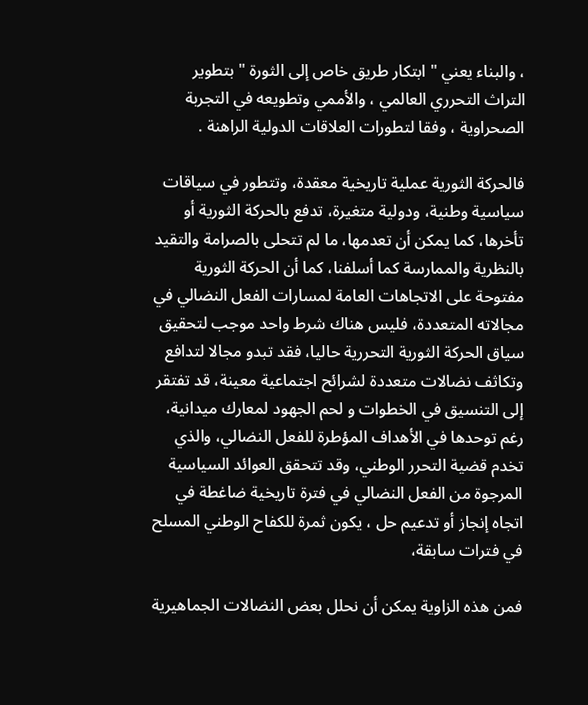، والبناء يعني " ابتكار طريق خاص إلى الثورة " بتطوير التراث التحرري العالمي ، والأممي وتطويعه في التجربة الصحراوية ، وفقا لتطورات العلاقات الدولية الراهنة .

فالحركة الثورية عملية تاريخية معقدة، وتتطور في سياقات سياسية وطنية، ودولية متغيرة، تدفع بالحركة الثورية أو تأخرها، كما يمكن أن تعدمها، ما لم تتحلى بالصرامة والتقيد بالنظرية والممارسة كما أسلفنا، كما أن الحركة الثورية مفتوحة على الاتجاهات العامة لمسارات الفعل النضالي في مجالاته المتعددة، فليس هناك شرط واحد موجب لتحقيق سياق الحركة الثورية التحررية حاليا، فقد تبدو مجالا لتدافع وتكاثف نضالات متعددة لشرائح اجتماعية معينة، قد تفتقر إلى التنسيق في الخطوات و لحم الجهود لمعارك ميدانية، رغم توحدها في الأهداف المؤطرة للفعل النضالي، والذي تخدم قضية التحرر الوطني، وقد تتحقق العوائد السياسية المرجوة من الفعل النضالي في فترة تاريخية ضاغطة في اتجاه إنجاز أو تدعيم حل ، يكون ثمرة للكفاح الوطني المسلح في فترات سابقة،

فمن هذه الزاوية يمكن أن نحلل بعض النضالات الجماهيرية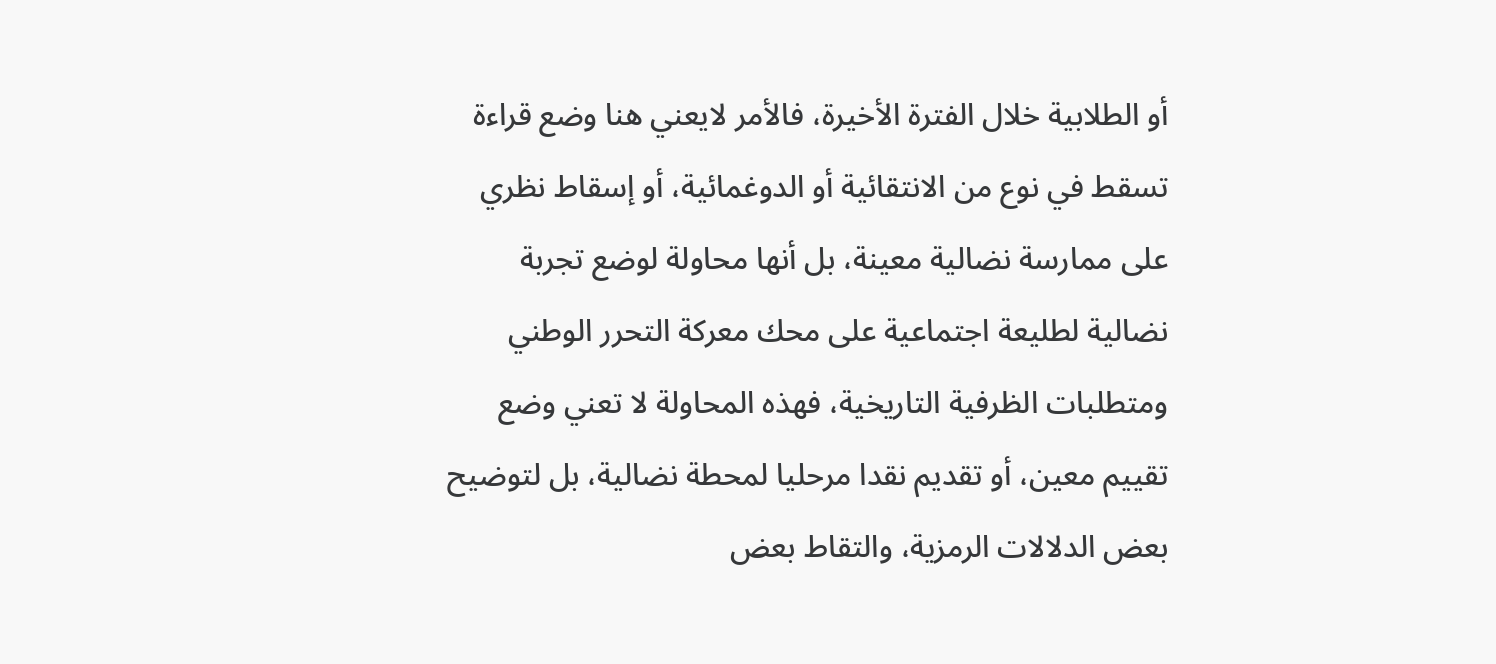أو الطلابية خلال الفترة الأخيرة، فالأمر لايعني هنا وضع قراءة تسقط في نوع من الانتقائية أو الدوغمائية، أو إسقاط نظري على ممارسة نضالية معينة، بل أنها محاولة لوضع تجربة نضالية لطليعة اجتماعية على محك معركة التحرر الوطني ومتطلبات الظرفية التاريخية، فهذه المحاولة لا تعني وضع تقييم معين، أو تقديم نقدا مرحليا لمحطة نضالية، بل لتوضيح بعض الدلالات الرمزية، والتقاط بعض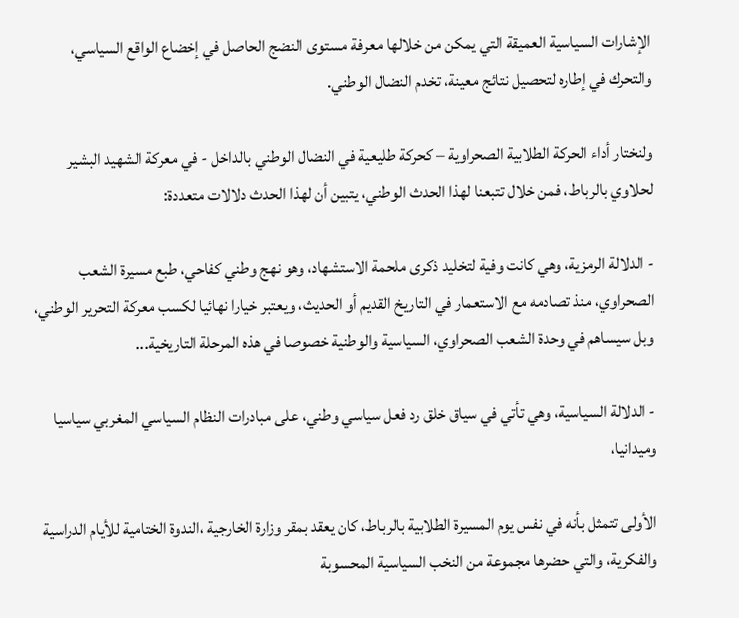الإشارات السياسية العميقة التي يمكن من خلالها معرفة مستوى النضج الحاصل في إخضاع الواقع السياسي، والتحرك في إطاره لتحصيل نتائج معينة، تخدم النضال الوطني.

ولنختار أداء الحركة الطلابية الصحراوية – كحركة طليعية في النضال الوطني بالداخل - في معركة الشهيد البشير لحلاوي بالرباط، فمن خلال تتبعنا لهذا الحدث الوطني، يتبين أن لهذا الحدث دلالات متعددة:

- الدلالة الرمزية، وهي كانت وفية لتخليد ذكرى ملحمة الاستشهاد، وهو نهج وطني كفاحي، طبع مسيرة الشعب الصحراوي، منذ تصادمه مع الاستعمار في التاريخ القديم أو الحديث، ويعتبر خيارا نهائيا لكسب معركة التحرير الوطني، وبل سيساهم في وحدة الشعب الصحراوي، السياسية والوطنية خصوصا في هذه المرحلة التاريخية...

- الدلالة السياسية، وهي تأتي في سياق خلق رد فعل سياسي وطني، على مبادرات النظام السياسي المغربي سياسيا وميدانيا،

الأولى تتمثل بأنه في نفس يوم المسيرة الطلابية بالرباط، كان يعقد بمقر وزارة الخارجية ،الندوة الختامية للأيام الدراسية والفكرية، والتي حضرها مجموعة من النخب السياسية المحسوبة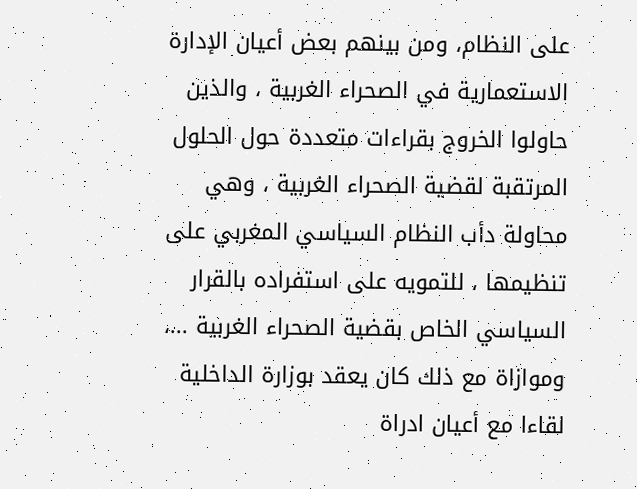على النظام، ومن بينهم بعض أعيان الإدارة الاستعمارية في الصحراء الغربية ، والذين حاولوا الخروج بقراءات متعددة حول الحلول المرتقبة لقضية الصحراء الغربية ، وهي محاولة دأب النظام السياسي المغربي على تنظيمها ، للتمويه على استفراده بالقرار السياسي الخاص بقضية الصحراء الغربية ...، وموازاة مع ذلك كان يعقد بوزارة الداخلية لقاءا مع أعيان ادراة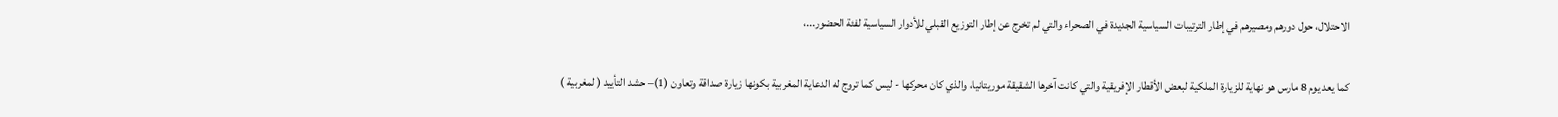الاحتلال، حول دورهم ومصيرهم في إطار الترتيبات السياسية الجديدة في الصحراء والتي لم تخرج عن إطار التوزيع القبلي للأدوار السياسية لفئة الحضور...،

كما يعد يوم 8 مارس هو نهاية للزيارة الملكية لبعض الأقطار الإفريقية والتي كانت آخرها الشقيقة موريتانيا، والذي كان محركها - ليس كما تروج له الدعاية المغربية بكونها زيارة صداقة وتعاون (1)– حشد التأييد ( لمغربية )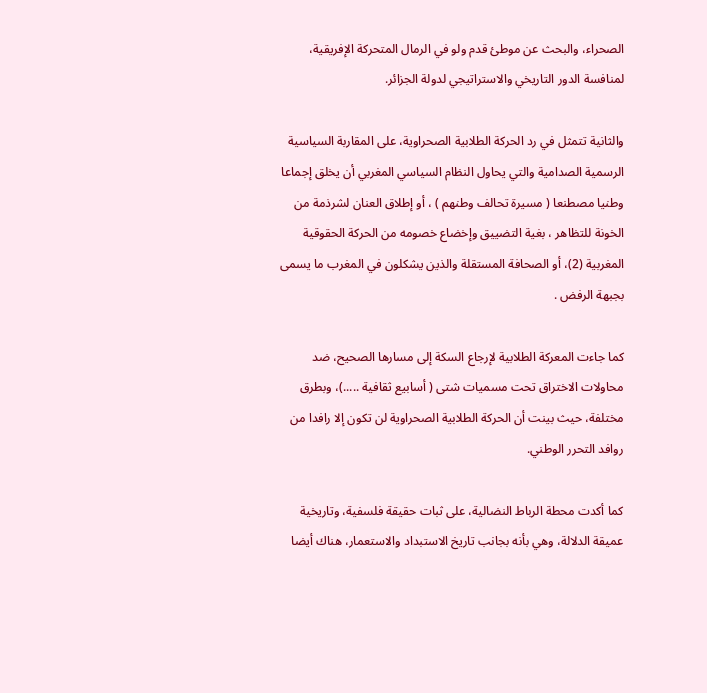الصحراء، والبحث عن موطئ قدم ولو في الرمال المتحركة الإفريقية، لمنافسة الدور التاريخي والاستراتيجي لدولة الجزائر.

والثانية تتمثل في رد الحركة الطلابية الصحراوية، على المقاربة السياسية الرسمية الصدامية والتي يحاول النظام السياسي المغربي أن يخلق إجماعا وطنيا مصطنعا ( مسيرة تحالف وطنهم ) ، أو إطلاق العنان لشرذمة من الخونة للتظاهر ، بغية التضييق وإخضاع خصومه من الحركة الحقوقية المغربية (2)، أو الصحافة المستقلة والذين يشكلون في المغرب ما يسمى بجبهة الرفض .

كما جاءت المعركة الطلابية لإرجاع السكة إلى مسارها الصحيح، ضد محاولات الاختراق تحت مسميات شتى ( أسابيع ثقافية .....)، وبطرق مختلفة، حيث بينت أن الحركة الطلابية الصحراوية لن تكون إلا رافدا من روافد التحرر الوطني.

كما أكدت محطة الرباط النضالية، على ثبات حقيقة فلسفية، وتاريخية عميقة الدلالة، وهي بأنه بجانب تاريخ الاستبداد والاستعمار، هناك أيضا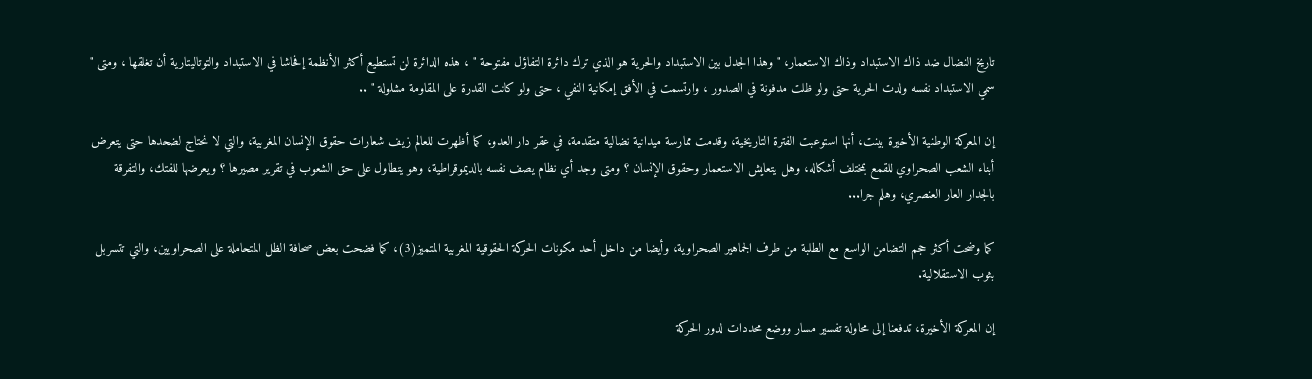تاريخ النضال ضد ذاك الاستبداد وذاك الاستعمار، " وهذا الجدل بين الاستبداد والحرية هو الذي ترك دائرة التفاؤل مفتوحة " ، هذه الدائرة لن تستطيع أكثر الأنظمة إفحاشا في الاستبداد والتوتاليتارية أن تغلقها ، ومتى " سمي الاستبداد نفسه ولدت الحرية حتى ولو ظلت مدفونة في الصدور ، وارتسمت في الأفق إمكانية النفي ، حتى ولو كانت القدرة على المقاومة مشلولة " ..

إن المعركة الوطنية الأخيرة بينت، أنها استوعبت الفترة التاريخية، وقدمت ممارسة ميدانية نضالية متقدمة، في عقر دار العدو، كما أظهرت للعالم زيف شعارات حقوق الإنسان المغربية، والتي لا نحتاج لضحدها حتى يتعرض أبناء الشعب الصحراوي للقمع بمختلف أشكاله، وهل يتعايش الاستعمار وحقوق الإنسان ؟ ومتى وجد أي نظام يصف نفسه بالديموقراطية، وهو يتطاول على حق الشعوب في تقرير مصيرها ؟ ويعرضها للفتك، والتفرقة بالجدار العار العنصري، وهلم جرا...

كما وضحت أكثر حجم التضامن الواسع مع الطلبة من طرف الجماهير الصحراوية، وأيضا من داخل أحد مكونات الحركة الحقوقية المغربية المتميز(3)، كما فضحت بعض صحافة الظل المتحاملة على الصحراويين، والتي تتسربل بثوب الاستقلالية.

إن المعركة الأخيرة، تدفعنا إلى محاولة تفسير مسار ووضع محددات لدور الحركة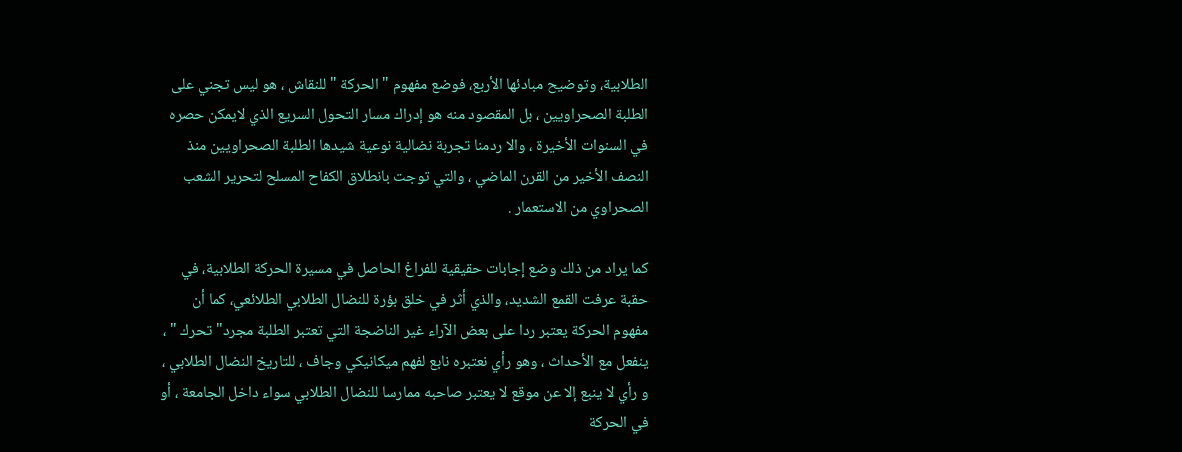الطلابية، وتوضيح مبادئها الأربع، فوضع مفهوم " الحركة " للنقاش ، هو ليس تجني على الطلبة الصحراويين ، بل المقصود منه هو إدراك مسار التحول السريع الذي لايمكن حصره في السنوات الأخيرة ، والا ردمنا تجربة نضالية نوعية شيدها الطلبة الصحراويين منذ النصف الأخير من القرن الماضي ، والتي توجت بانطلاق الكفاح المسلح لتحرير الشعب الصحراوي من الاستعمار .

كما يراد من ذلك وضع إجابات حقيقية للفراغ الحاصل في مسيرة الحركة الطلابية، في حقبة عرفت القمع الشديد، والذي أثر في خلق بؤرة للنضال الطلابي الطلائعي، كما أن مفهوم الحركة يعتبر ردا على بعض الآراء غير الناضجة التي تعتبر الطلبة مجرد" تحرك " ، ينفعل مع الأحداث ، وهو رأي نعتبره نابع لفهم ميكانيكي وجاف ، للتاريخ النضال الطلابي ، و رأي لا ينبع إلا عن موقع لا يعتبر صاحبه ممارسا للنضال الطلابي سواء داخل الجامعة ، أو في الحركة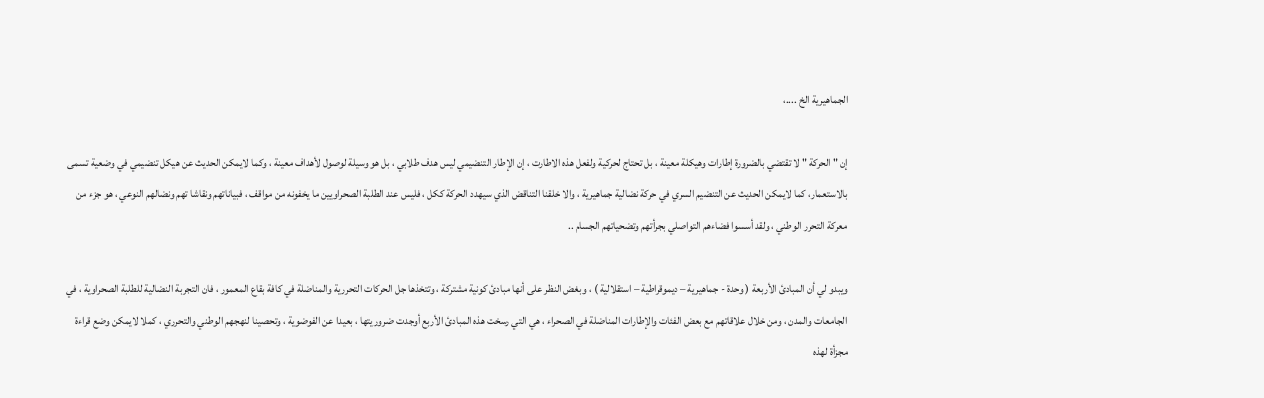الجماهيرية الخ ....،

إن " الحركة " لا تقتضي بالضرورة إطارات وهيكلة معينة ، بل تحتاج لحركية ولفعل هذه الاطارت ، إن الإطار التنضيمي ليس هدف طلابي ، بل هو وسيلة لوصول لأهداف معينة ، وكما لايمكن الحديث عن هيكل تنضيمي في وضعية تسمى بالاستعمار، كما لايمكن الحديث عن التنضيم السري في حركة نضالية جماهيرية ، والا خلقنا التناقض الذي سيهدد الحركة ككل ، فليس عند الطلبة الصحراويين ما يخفونه من مواقف ، فبياناتهم ونقاشا تهم ونضالهم النوعي ، هو جزء من معركة التحرر الوطني ، ولقد أسسوا فضاءهم التواصلي بجرأتهم وتضحياتهم الجسام ..

ويبدو لي أن المبادئ الأربعة ( وحدة - جماهيرية – ديموقراطية – استقلالية ) ، وبغض النظر على أنها مبادئ كونية مشتركة ، وتتخذها جل الحركات التحررية والمناضلة في كافة بقاع المعمور ، فان التجربة النضالية للطلبة الصحراوية ، في الجامعات والمدن ، ومن خلال علاقاتهم مع بعض الفئات والإطارات المناضلة في الصحراء ، هي التي رسخت هذه المبادئ الأربع أوجدت ضروريتها ، بعيدا عن الفوضوية ، وتحصينا لنهجهم الوطني والتحرري ، كملا لايمكن وضع قراءة مجزأة لهذه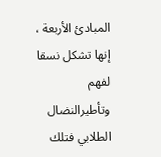المبادئ الأربعة ، إنها تشكل نسقا لفهم وتأطيرالنضال الطلابي فتلك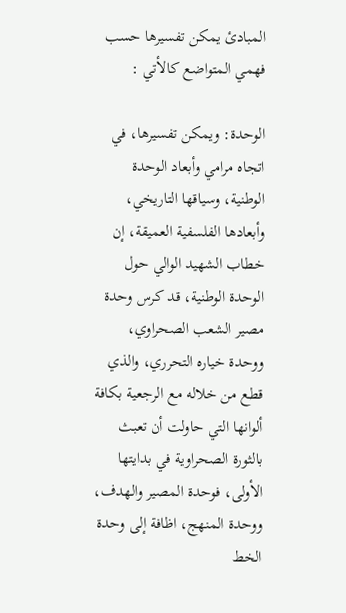المبادئ يمكن تفسيرها حسب فهمي المتواضع كالأتي :

الوحدة: ويمكن تفسيرها، في اتجاه مرامي وأبعاد الوحدة الوطنية، وسياقها التاريخي، وأبعادها الفلسفية العميقة، إن خطاب الشهيد الوالي حول الوحدة الوطنية، قد كرس وحدة مصير الشعب الصحراوي، ووحدة خياره التحرري، والذي قطع من خلاله مع الرجعية بكافة ألوانها التي حاولت أن تعبث بالثورة الصحراوية في بدايتها الأولى، فوحدة المصير والهدف، ووحدة المنهج، اظافة إلى وحدة الخط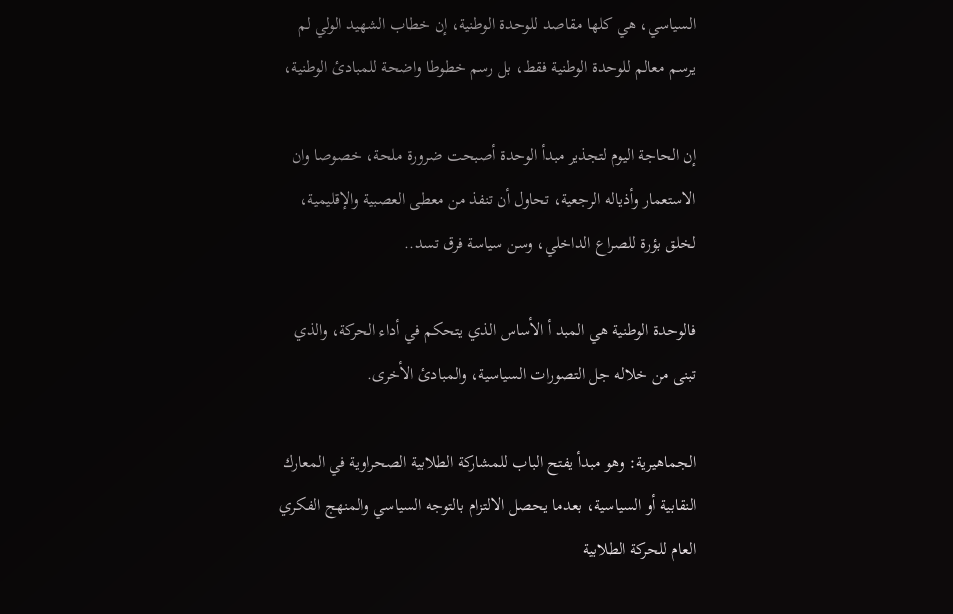السياسي، هي كلها مقاصد للوحدة الوطنية، إن خطاب الشهيد الولي لم يرسم معالم للوحدة الوطنية فقط، بل رسم خطوطا واضحة للمبادئ الوطنية،

إن الحاجة اليوم لتجذير مبدأ الوحدة أصبحت ضرورة ملحة، خصوصا وان الاستعمار وأذياله الرجعية، تحاول أن تنفذ من معطى العصبية والإقليمية، لخلق بؤرة للصراع الداخلي، وسن سياسة فرق تسد..

فالوحدة الوطنية هي المبد أ الأساس الذي يتحكم في أداء الحركة، والذي تبنى من خلاله جل التصورات السياسية، والمبادئ الأخرى.

الجماهيرية: وهو مبدأ يفتح الباب للمشاركة الطلابية الصحراوية في المعارك النقابية أو السياسية، بعدما يحصل الالتزام بالتوجه السياسي والمنهج الفكري العام للحركة الطلابية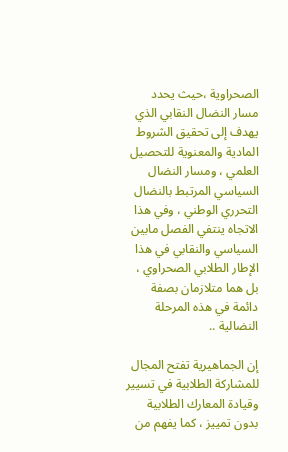الصحراوية ،حيث يحدد مسار النضال النقابي الذي يهدف إلى تحقيق الشروط المادية والمعنوية للتحصيل العلمي ، ومسار النضال السياسي المرتبط بالنضال التحرري الوطني ، وفي هذا الاتجاه ينتفي الفصل مابين السياسي والنقابي في هذا الإطار الطلابي الصحراوي ، بل هما متلازمان بصفة دائمة في هذه المرحلة النضالية ..

إن الجماهيرية تفتح المجال للمشاركة الطلابية في تسيير وقيادة المعارك الطلابية بدون تمييز ، كما يفهم من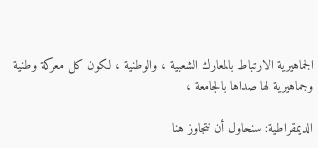الجماهيرية الارتباط بالمعارك الشعبية ، والوطنية ، لكون كل معركة وطنية وجماهيرية لها صداها بالجامعة ،

الديمقراطية: سنحاول أن نتجاوز هنا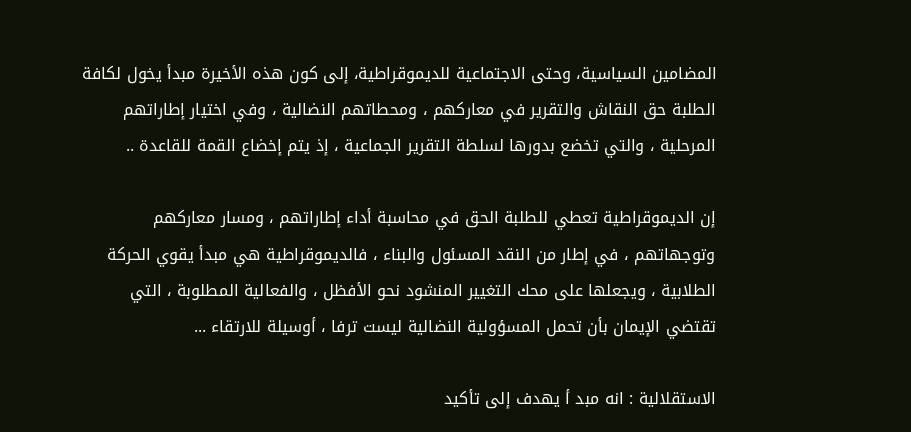المضامين السياسية، وحتى الاجتماعية للديموقراطية، إلى كون هذه الأخيرة مبدأ يخول لكافة الطلبة حق النقاش والتقرير في معاركهم ، ومحطاتهم النضالية ، وفي اختيار إطاراتهم المرحلية ، والتي تخضع بدورها لسلطة التقرير الجماعية ، إذ يتم إخضاع القمة للقاعدة ..

إن الديموقراطية تعطي للطلبة الحق في محاسبة أداء إطاراتهم ، ومسار معاركهم وتوجهاتهم ، في إطار من النقد المسئول والبناء ، فالديموقراطية هي مبدأ يقوي الحركة الطلابية ، ويجعلها على محك التغيير المنشود نحو الأفظل ، والفعالية المطلوبة ، التي تقتضي الإيمان بأن تحمل المسؤولية النضالية ليست ترفا ، أوسيلة للارتقاء ...

الاستقلالية : انه مبد أ يهدف إلى تأكيد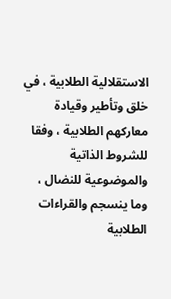الاستقلالية الطلابية ، في خلق وتأطير وقيادة معاركهم الطلابية ، وفقا للشروط الذاتية والموضوعية للنضال ، وما ينسجم والقراءات الطلابية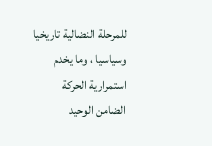للمرحلة النضالية تاريخيا وسياسيا ، وما يخدم استمرارية الحركة الضامن الوحيد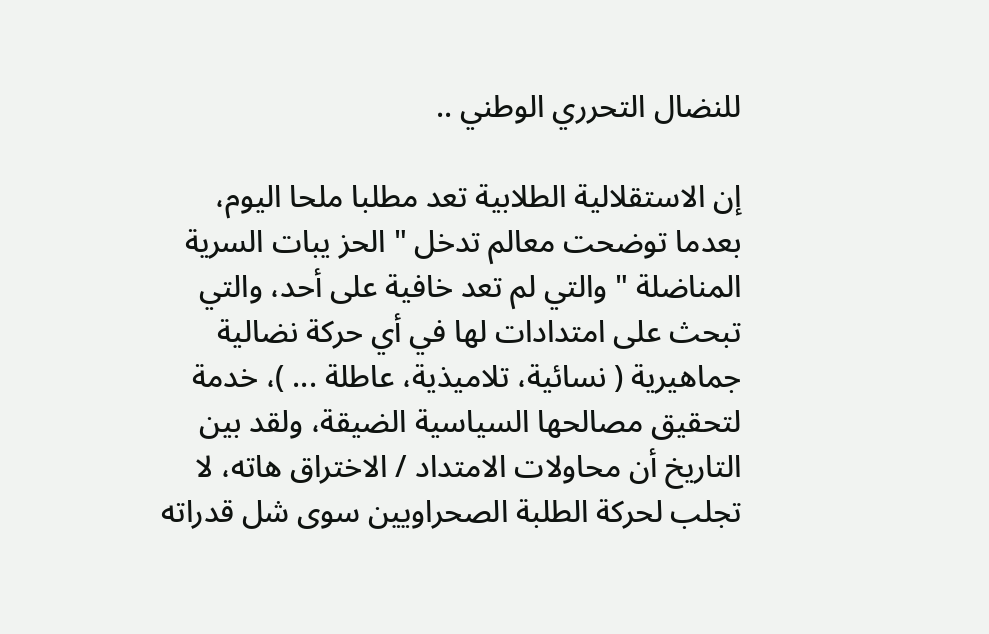للنضال التحرري الوطني ..

إن الاستقلالية الطلابية تعد مطلبا ملحا اليوم، بعدما توضحت معالم تدخل " الحز يبات السرية المناضلة " والتي لم تعد خافية على أحد، والتي تبحث على امتدادات لها في أي حركة نضالية جماهيرية ( نسائية، تلاميذية، عاطلة ... )، خدمة لتحقيق مصالحها السياسية الضيقة، ولقد بين التاريخ أن محاولات الامتداد / الاختراق هاته، لا تجلب لحركة الطلبة الصحراويين سوى شل قدراته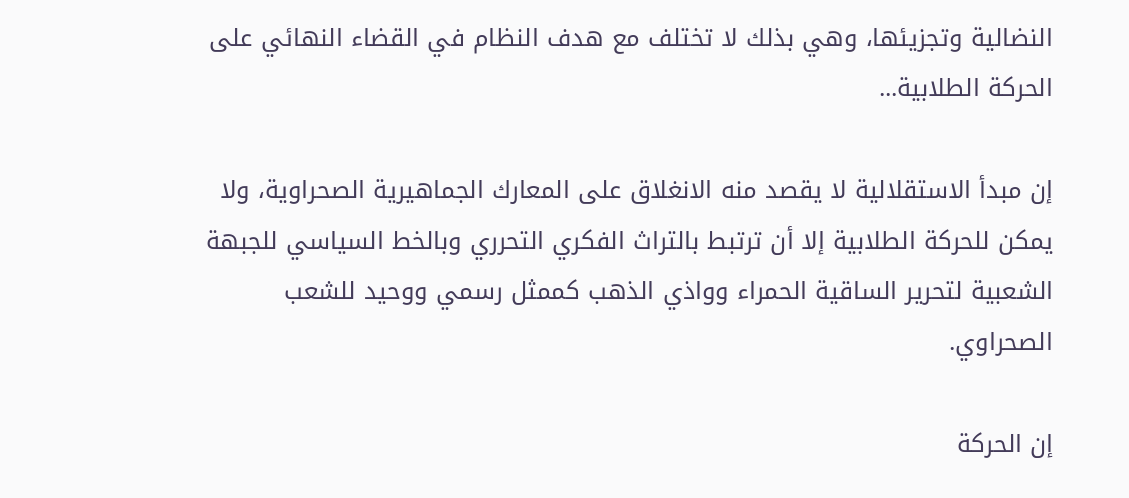النضالية وتجزيئها، وهي بذلك لا تختلف مع هدف النظام في القضاء النهائي على الحركة الطلابية...

إن مبدأ الاستقلالية لا يقصد منه الانغلاق على المعارك الجماهيرية الصحراوية، ولا يمكن للحركة الطلابية إلا أن ترتبط بالتراث الفكري التحرري وبالخط السياسي للجبهة الشعبية لتحرير الساقية الحمراء وواذي الذهب كممثل رسمي ووحيد للشعب الصحراوي.

إن الحركة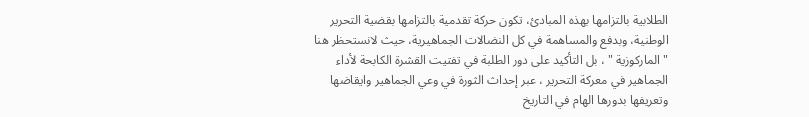الطلابية بالتزامها بهذه المبادئ، تكون حركة تقدمية بالتزامها بقضية التحرير الوطنية، وبدفع والمساهمة في كل النضالات الجماهيرية، حيث لانستحظر هنا " الماركوزية " ، بل التأكيد على دور الطلبة في تفتيت القشرة الكابحة لأداء الجماهير في معركة التحرير ، عبر إحداث الثورة في وعي الجماهير وايقاضها وتعريفها بدورها الهام في التاريخ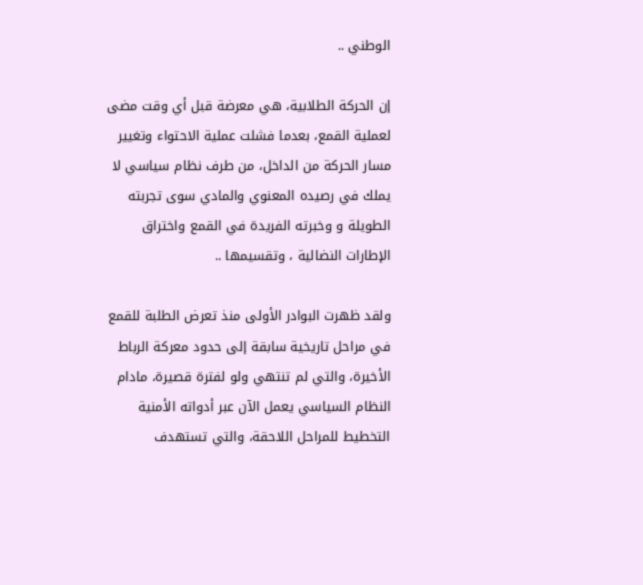الوطني ..

إن الحركة الطلابية، هي معرضة قبل أي وقت مضى لعملية القمع، بعدما فشلت عملية الاحتواء وتغيير مسار الحركة من الداخل، من طرف نظام سياسي لا يملك في رصيده المعنوي والمادي سوى تجربته الطويلة و وخبرته الفريدة في القمع واختراق الإطارات النضالية ، وتقسيمها ..

ولقد ظهرت البوادر الأولى منذ تعرض الطلبة للقمع في مراحل تاريخية سابقة إلى حدود معركة الرباط الأخيرة، والتي لم تنتهي ولو لفترة قصيرة، مادام النظام السياسي يعمل الآن عبر أدواته الأمنية التخطيط للمراحل اللاحقة، والتي تستهدف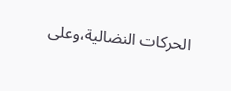الحركات النضالية،وعلى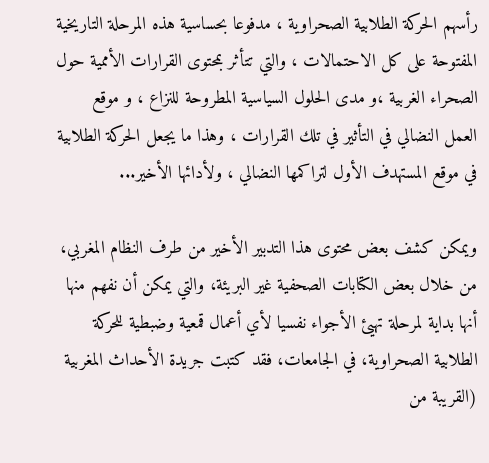رأسهم الحركة الطلابية الصحراوية ، مدفوعا بحساسية هذه المرحلة التاريخية المفتوحة على كل الاحتمالات ، والتي تتأثر بمحتوى القرارات الأممية حول الصحراء الغربية ،و مدى الحلول السياسية المطروحة للنزاع ، و موقع العمل النضالي في التأثير في تلك القرارات ، وهذا ما يجعل الحركة الطلابية في موقع المستهدف الأول لتراكمها النضالي ، ولأدائها الأخير...

ويمكن كشف بعض محتوى هذا التدبير الأخير من طرف النظام المغربي، من خلال بعض الكتابات الصحفية غير البريئة، والتي يمكن أن نفهم منها أنها بداية لمرحلة تهيئ الأجواء نفسيا لأي أعمال قمعية وضبطية للحركة الطلابية الصحراوية، في الجامعات، فقد كتبت جريدة الأحداث المغربية (القريبة من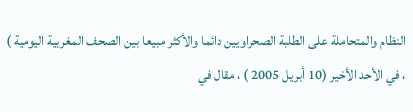النظام والمتحاملة على الطلبة الصحراويين دائما والأكثر مبيعا بين الصحف المغربية اليومية ) ، في الأحد الأخير (10 أبريل 2005 ) ، مقال في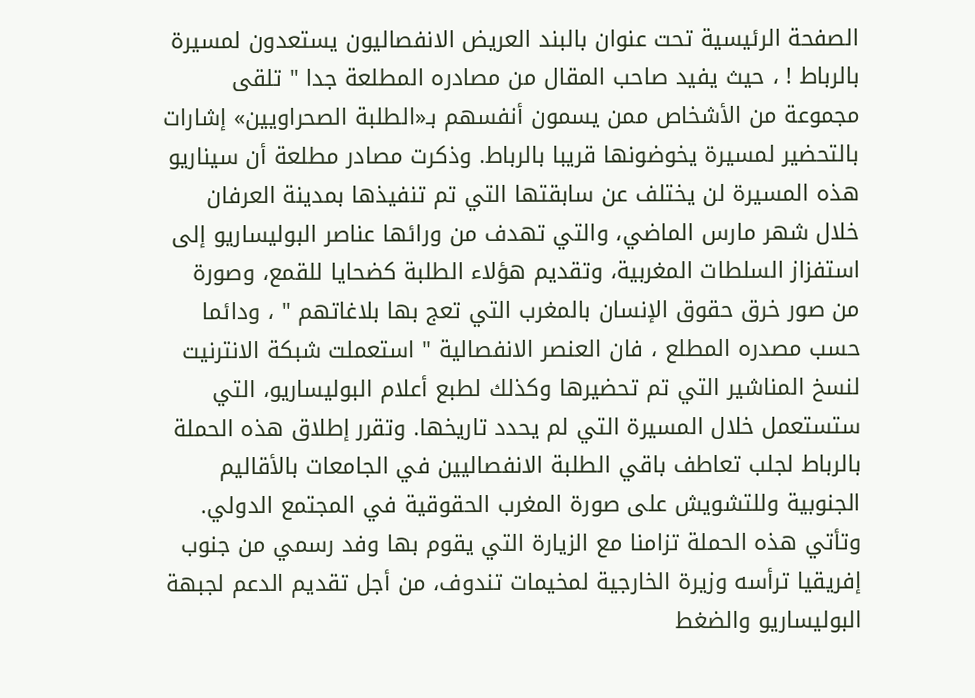الصفحة الرئيسية تحت عنوان بالبند العريض الانفصاليون يستعدون لمسيرة بالرباط ! ، حيث يفيد صاحب المقال من مصادره المطلعة جدا " تلقى مجموعة من الأشخاص ممن يسمون أنفسهم بـ«الطلبة الصحراويين» إشارات بالتحضير لمسيرة يخوضونها قريبا بالرباط. وذكرت مصادر مطلعة أن سيناريو هذه المسيرة لن يختلف عن سابقتها التي تم تنفيذها بمدينة العرفان خلال شهر مارس الماضي، والتي تهدف من ورائها عناصر البوليساريو إلى استفزاز السلطات المغربية، وتقديم هؤلاء الطلبة كضحايا للقمع، وصورة من صور خرق حقوق الإنسان بالمغرب التي تعج بها بلاغاتهم " ، ودائما حسب مصدره المطلع ، فان العنصر الانفصالية " استعملت شبكة الانترنيت لنسخ المناشير التي تم تحضيرها وكذلك لطبع أعلام البوليساريو، التي ستستعمل خلال المسيرة التي لم يحدد تاريخها. وتقرر إطلاق هذه الحملة بالرباط لجلب تعاطف باقي الطلبة الانفصاليين في الجامعات بالأقاليم الجنوبية وللتشويش على صورة المغرب الحقوقية في المجتمع الدولي. وتأتي هذه الحملة تزامنا مع الزيارة التي يقوم بها وفد رسمي من جنوب إفريقيا ترأسه وزيرة الخارجية لمخيمات تندوف، من أجل تقديم الدعم لجبهة البوليساريو والضغط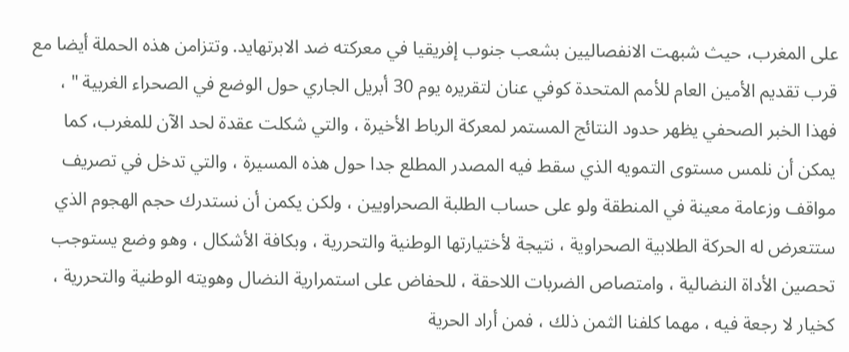على المغرب، حيث شبهت الانفصاليين بشعب جنوب إفريقيا في معركته ضد الابرتهايد. وتتزامن هذه الحملة أيضا مع قرب تقديم الأمين العام للأمم المتحدة كوفي عنان لتقريره يوم 30 أبريل الجاري حول الوضع في الصحراء الغربية " ، فهذا الخبر الصحفي يظهر حدود النتائج المستمر لمعركة الرباط الأخيرة ، والتي شكلت عقدة لحد الآن للمغرب، كما يمكن أن نلمس مستوى التمويه الذي سقط فيه المصدر المطلع جدا حول هذه المسيرة ، والتي تدخل في تصريف مواقف وزعامة معينة في المنطقة ولو على حساب الطلبة الصحراويين ، ولكن يكمن أن نستدرك حجم الهجوم الذي ستتعرض له الحركة الطلابية الصحراوية ، نتيجة لأختيارتها الوطنية والتحررية ، وبكافة الأشكال ، وهو وضع يستوجب تحصين الأداة النضالية ، وامتصاص الضربات اللاحقة ، للحفاض على استمرارية النضال وهويته الوطنية والتحررية ، كخيار لا رجعة فيه ، مهما كلفنا الثمن ذلك ، فمن أراد الحرية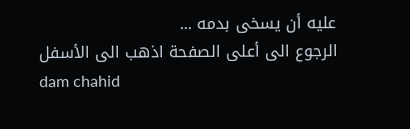عليه أن يسخى بدمه ...
الرجوع الى أعلى الصفحة اذهب الى الأسفل
dam chahid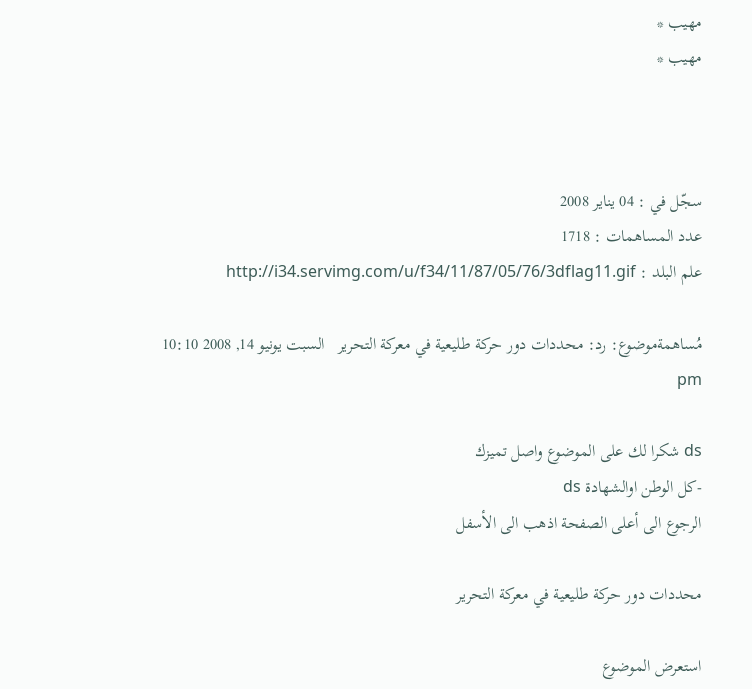مهيب *
مهيب *



سجّل في : 04 يناير 2008
عدد المساهمات : 1718
علم البلد : http://i34.servimg.com/u/f34/11/87/05/76/3dflag11.gif

مُساهمةموضوع: رد: محددات دور حركة طليعية في معركة التحرير   السبت يونيو 14, 2008 10:10 pm

ds شكرا لك على الموضوع واصل تميزك
-كل الوطن اوالشهادة ds
الرجوع الى أعلى الصفحة اذهب الى الأسفل

محددات دور حركة طليعية في معركة التحرير

استعرض الموضوع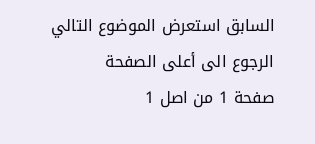السابق استعرض الموضوع التالي الرجوع الى أعلى الصفحة
صفحة 1 من اصل 1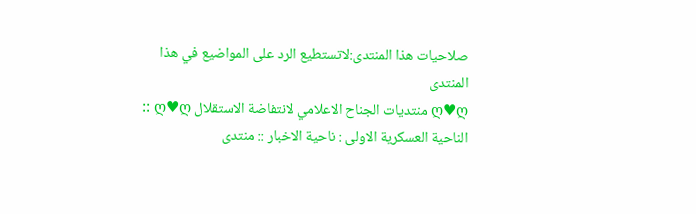صلاحيات هذا المنتدى:لاتستطيع الرد على المواضيع في هذا المنتدى
ღ♥ღ منتديات الجناح الاعلامي لانتفاضة الاستقلال ღ♥ღ :: الناحية العسكرية الاولى : ناحية الاخبار :: منتدى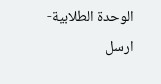الوحدة الطلابية-
ارسل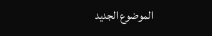الموضوع الجديد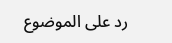رد على الموضوع